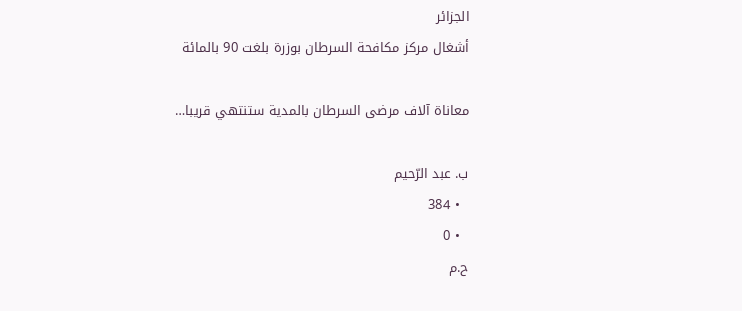الجزائر
أشغال مركز مكافحة السرطان بوزرة بلغت 90 بالمائة

معاناة آلاف مرضى السرطان بالمدية ستنتهي قريبا…

ب. عبد الرّحيم
  • 384
  • 0
ح.م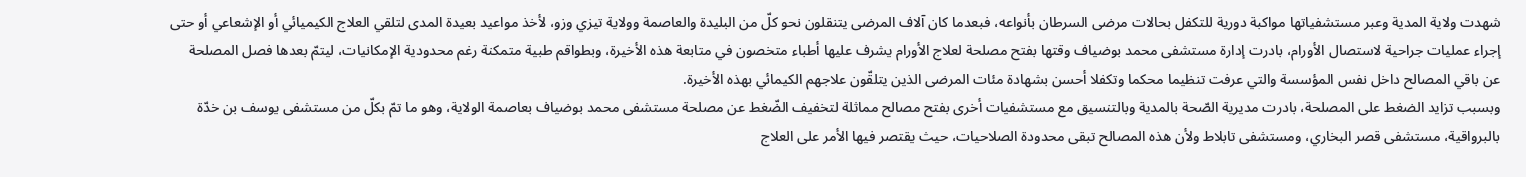شهدت ولاية المدية وعبر مستشفياتها مواكبة دورية للتكفل بحالات مرضى السرطان بأنواعه، فبعدما كان آلاف المرضى يتنقلون نحو كلّ من البليدة والعاصمة وولاية تيزي وزو، لأخذ مواعيد بعيدة المدى لتلقي العلاج الكيميائي أو الإشعاعي أو حتى إجراء عمليات جراحية لاستصال الأورام، بادرت إدارة مستشفى محمد بوضياف وقتها بفتح مصلحة لعلاج الأورام يشرف عليها أطباء متخصون في متابعة هذه الأخيرة، وبطواقم طبية متمكنة رغم محدودية الإمكانيات، ليتمّ بعدها فصل المصلحة عن باقي المصالح داخل نفس المؤسسة والتي عرفت تنظيما محكما وتكفلا أحسن بشهادة مئات المرضى الذين يتلقّون علاجهم الكيمائي بهذه الأخيرة.
وبسبب تزايد الضغط على المصلحة، بادرت مديرية الصّحة بالمدية وبالتنسيق مع مستشفيات أخرى بفتح مصالح مماثلة لتخفيف الضّغط عن مصلحة مستشفى محمد بوضياف بعاصمة الولاية، وهو ما تمّ بكلّ من مستشفى يوسف بن خدّة بالبرواقية، مستشفى قصر البخاري، ومستشفى تابلاط ولأن هذه المصالح تبقى محدودة الصلاحيات، حيث يقتصر فيها الأمر على العلاج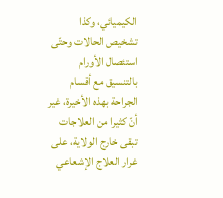الكيميائي، وكذا تشخيص الحالات وحتّى استئصال الأورام بالتنسيق مع أقسام الجراحة بهذه الأخيرة، غير أنّ كثيرا من العلاجات تبقى خارج الولاية، على غرار العلاج الإشعاعي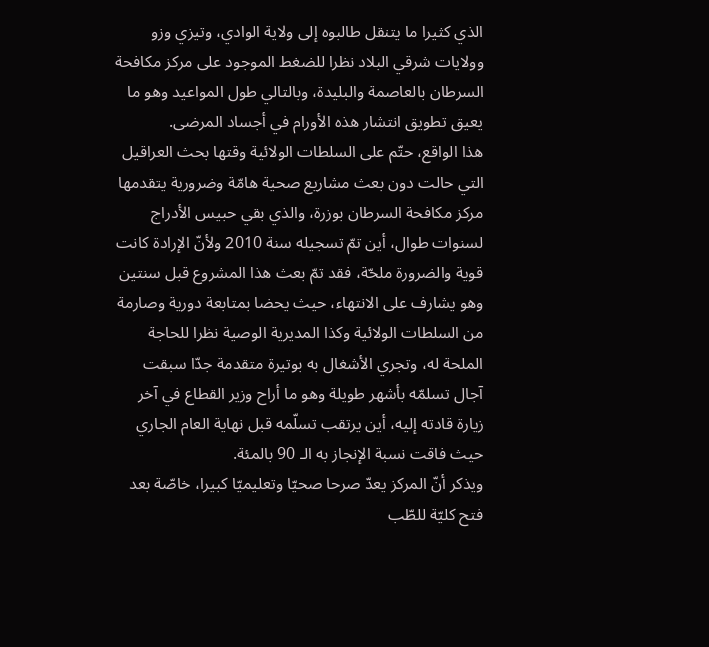الذي كثيرا ما يتنقل طالبوه إلى ولاية الوادي، وتيزي وزو وولايات شرقي البلاد نظرا للضغط الموجود على مركز مكافحة السرطان بالعاصمة والبليدة، وبالتالي طول المواعيد وهو ما يعيق تطويق انتشار هذه الأورام في أجساد المرضى.
هذا الواقع، حتّم على السلطات الولائية وقتها بحث العراقيل التي حالت دون بعث مشاريع صحية هامّة وضرورية يتقدمها مركز مكافحة السرطان بوزرة، والذي بقي حبيس الأدراج لسنوات طوال، أين تمّ تسجيله سنة 2010 ولأنّ الإرادة كانت قوية والضرورة ملحّة، فقد تمّ بعث هذا المشروع قبل سنتين وهو يشارف على الانتهاء، حيث يحضا بمتابعة دورية وصارمة من السلطات الولائية وكذا المديرية الوصية نظرا للحاجة الملحة له، وتجري الأشغال به بوتيرة متقدمة جدّا سبقت آجال تسلمّه بأشهر طويلة وهو ما أراح وزير القطاع في آخر زيارة قادته إليه، أين يرتقب تسلّمه قبل نهاية العام الجاري حيث فاقت نسبة الإنجاز به الـ 90 بالمئة.
ويذكر أنّ المركز يعدّ صرحا صحيّا وتعليميّا كبيرا، خاصّة بعد فتح كليّة للطّب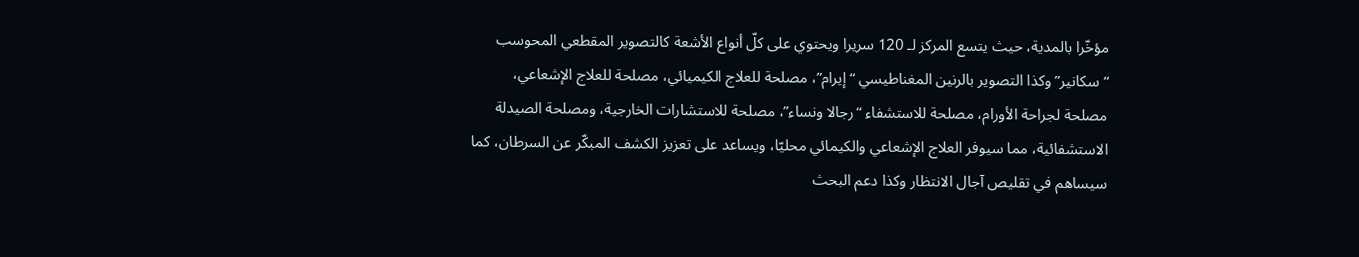مؤخّرا بالمدية، حيث يتسع المركز لـ 120 سريرا ويحتوي على كلّ أنواع الأشعة كالتصوير المقطعي المحوسب “سكانير” وكذا التصوير بالرنين المغناطيسي “إيرام”، مصلحة للعلاج الكيميائي، مصلحة للعلاج الإشعاعي، مصلحة لجراحة الأورام، مصلحة للاستشفاء “رجالا ونساء”، مصلحة للاستشارات الخارجية، ومصلحة الصيدلة الاستشفائية، مما سيوفر العلاج الإشعاعي والكيمائي محليّا، ويساعد على تعزيز الكشف المبكّر عن السرطان، كما سيساهم في تقليص آجال الانتظار وكذا دعم البحث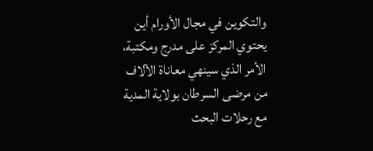والتكوين في مجال الأورام أين يحتوي المركز على مدرج ومكتبة، الأمر الذي سينهي معاناة الآلاف من مرضى السرطان بولاية المدية مع رحلات البحث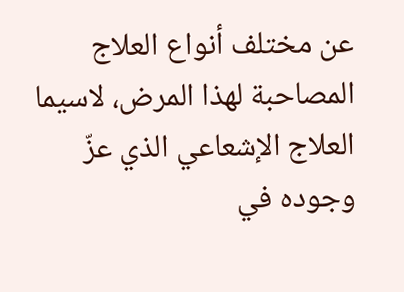عن مختلف أنواع العلاج المصاحبة لهذا المرض، لاسيما العلاج الإشعاعي الذي عزّ وجوده في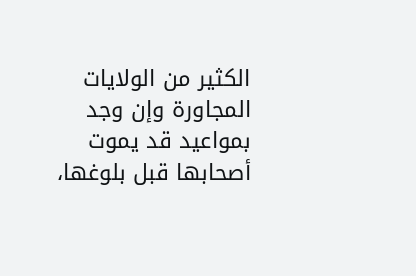الكثير من الولايات المجاورة وإن وجد بمواعيد قد يموت أصحابها قبل بلوغها،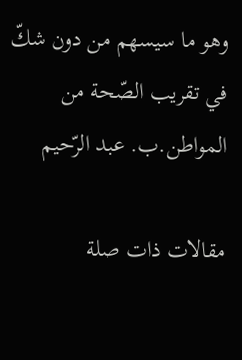وهو ما سيسهم من دون شكّ في تقريب الصّحة من المواطن.ب. عبد الرّحيم

مقالات ذات صلة